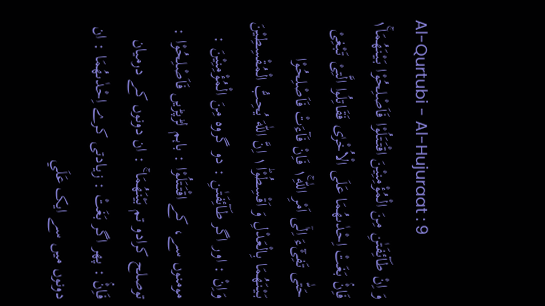Al-Qurtubi - Al-Hujuraat : 9
وَ اِنْ طَآئِفَتٰنِ مِنَ الْمُؤْمِنِیْنَ اقْتَتَلُوْا فَاَصْلِحُوْا بَیْنَهُمَا١ۚ فَاِنْۢ بَغَتْ اِحْدٰىهُمَا عَلَى الْاُخْرٰى فَقَاتِلُوا الَّتِیْ تَبْغِیْ حَتّٰى تَفِیْٓءَ اِلٰۤى اَمْرِ اللّٰهِ١ۚ فَاِنْ فَآءَتْ فَاَصْلِحُوْا بَیْنَهُمَا بِالْعَدْلِ وَ اَقْسِطُوْا١ؕ اِنَّ اللّٰهَ یُحِبُّ الْمُقْسِطِیْنَ
وَاِنْ : اور اگر طَآئِفَتٰنِ : دو گروہ مِنَ الْمُؤْمِنِيْنَ : مومنوں سے، کے اقْتَتَلُوْا : باہم لڑپڑیں فَاَصْلِحُوْا : توصلح کرادو تم بَيْنَهُمَا ۚ : ان دونوں کے درمیان فَاِنْۢ : پھر اگر بَغَتْ : زیادتی کرے اِحْدٰىهُمَا : ان دونوں میں سے ایک عَلَي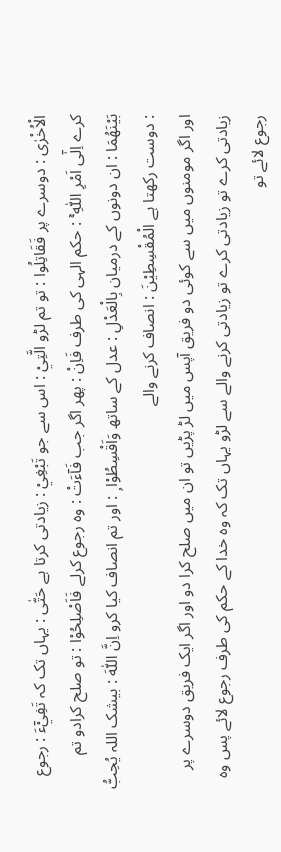الْاُخْرٰى : دوسرے پر فَقَاتِلُوا : تو تم لڑو الَّتِيْ : اس سے جو تَبْغِيْ : زیادتی کرتا ہے حَتّٰى : یہاں تک کہ تَفِيْٓءَ : رجوع کرے اِلٰٓى اَمْرِ اللّٰهِ ۚ : حکم الہی کی طرف فَاِنْ : پھر اگر جب فَآءَتْ : وہ رجوع کرلے فَاَصْلِحُوْا : تو صلح کرادو تم بَيْنَهُمَا : ان دونوں کے درمیان بِالْعَدْلِ : عدل کے ساتھ وَاَقْسِطُوْا ۭ : اور تم انصاف کیا کرو اِنَّ اللّٰهَ : بیشک اللہ يُحِبُّ : دوست رکھتا ہے الْمُقْسِطِيْنَ : انصاف کرنے والے
اور اگر مومنوں میں سے کوئی دو فریق آپس میں لڑ پڑیں تو ان میں صلح کرا دو اور اگر ایک فریق دوسرے پر زیادتی کرے تو زیادتی کرے تو زیادتی کرنے والے سے لڑو یہاں تک کہ وہ خدا کے حکم کی طرف رجوع لائے پس وہ رجوع لائے تو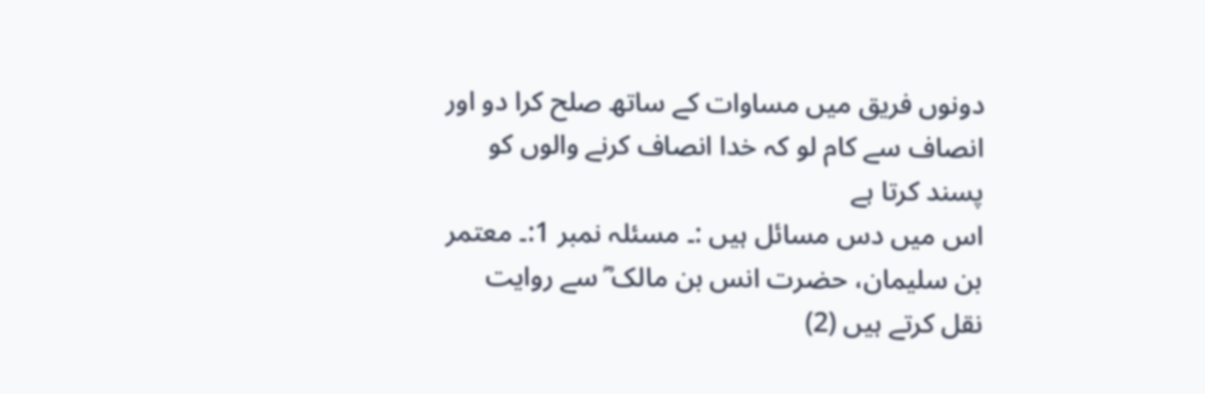دونوں فریق میں مساوات کے ساتھ صلح کرا دو اور انصاف سے کام لو کہ خدا انصاف کرنے والوں کو پسند کرتا ہے
اس میں دس مسائل ہیں :۔ مسئلہ نمبر 1:۔ معتمر بن سلیمان، حضرت انس بن مالک ؓ سے روایت نقل کرتے ہیں (2)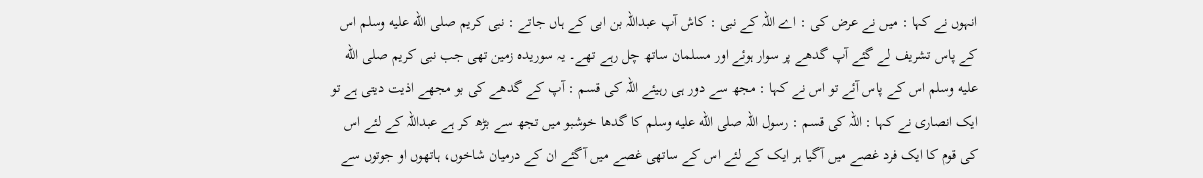انہوں نے کہا : میں نے عرض کی : اے اللہ کے نبی : کاش آپ عبداللہ بن ابی کے ہاں جاتے : نبی کریم صلى الله عليه وسلم اس کے پاس تشریف لے گئے آپ گدھے پر سوار ہوئے اور مسلمان ساتھ چل رہے تھے۔ یہ سوریدہ زمین تھی جب نبی کریم صلى الله عليه وسلم اس کے پاس آئے تو اس نے کہا : مجھ سے دور ہی رہیئے اللہ کی قسم : آپ کے گدھے کی بو مجھے اذیت دیتی ہے تو ایک انصاری نے کہا : اللہ کی قسم : رسول اللہ صلى الله عليه وسلم کا گدھا خوشبو میں تجھ سے بڑھ کر ہے عبداللہ کے لئے اس کی قوم کا ایک فرد غصے میں آگیا ہر ایک کے لئے اس کے ساتھی غصے میں آگئے ان کے درمیان شاخوں، ہاتھوں او جوتوں سے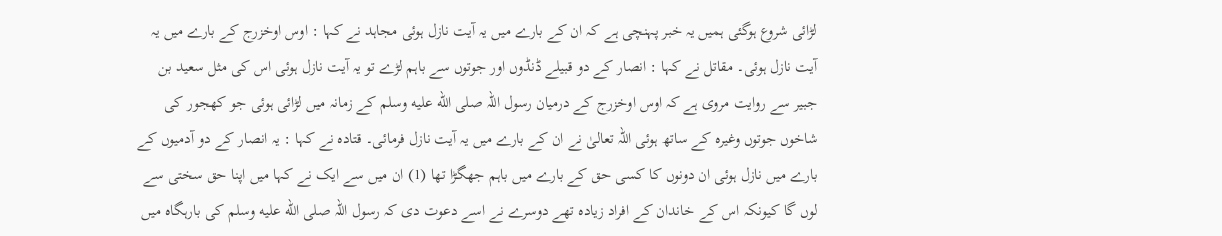لڑائی شروع ہوگئی ہمیں یہ خبر پہنچی ہے کہ ان کے بارے میں یہ آیت نازل ہوئی مجاہد نے کہا : اوس اوخزرج کے بارے میں یہ آیت نازل ہوئی۔ مقاتل نے کہا : انصار کے دو قبیلے ڈنڈوں اور جوتوں سے باہم لڑے تو یہ آیت نازل ہوئی اس کی مثل سعید بن جبیر سے روایت مروی ہے کہ اوس اوخزرج کے درمیان رسول اللہ صلى الله عليه وسلم کے زمانہ میں لڑائی ہوئی جو کھجور کی شاخوں جوتوں وغیرہ کے ساتھ ہوئی اللہ تعالیٰ نے ان کے بارے میں یہ آیت نازل فرمائی۔ قتادہ نے کہا : یہ انصار کے دو آدمیوں کے بارے میں نازل ہوئی ان دونوں کا کسی حق کے بارے میں باہم جھگڑا تھا (1) ان میں سے ایک نے کہا میں اپنا حق سختی سے لوں گا کیونکہ اس کے خاندان کے افراد زیادہ تھے دوسرے نے اسے دعوت دی کہ رسول اللہ صلى الله عليه وسلم کی بارہگاہ میں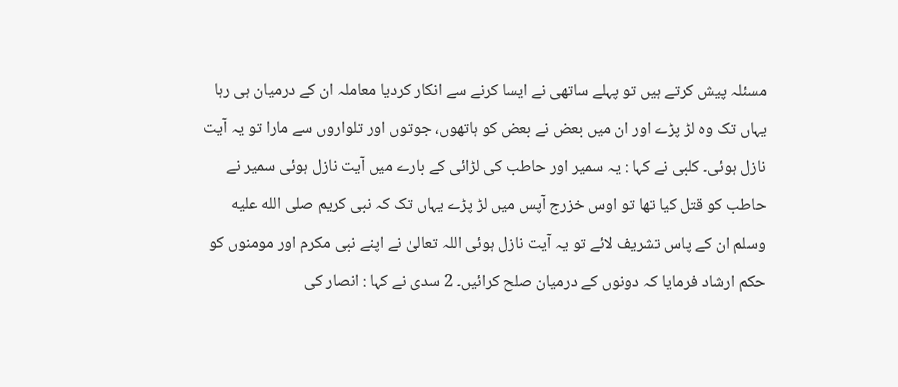مسئلہ پیش کرتے ہیں تو پہلے ساتھی نے ایسا کرنے سے انکار کردیا معاملہ ان کے درمیان ہی رہا یہاں تک وہ لڑ پڑے اور ان میں بعض نے بعض کو ہاتھوں، جوتوں اور تلواروں سے مارا تو یہ آیت نازل ہوئی۔ کلبی نے کہا : یہ سمیر اور حاطب کی لڑائی کے بارے میں آیت نازل ہوئی سمیر نے حاطب کو قتل کیا تھا تو اوس خزرج آپس میں لڑ پڑے یہاں تک کہ نبی کریم صلى الله عليه وسلم ان کے پاس تشریف لائے تو یہ آیت نازل ہوئی اللہ تعالیٰ نے اپنے نبی مکرم اور مومنوں کو حکم ارشاد فرمایا کہ دونوں کے درمیان صلح کرائیں۔ 2 سدی نے کہا : انصار کی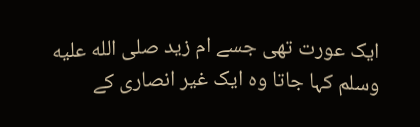ایک عورت تھی جسے ام زید صلى الله عليه وسلم کہا جاتا وہ ایک غیر انصاری کے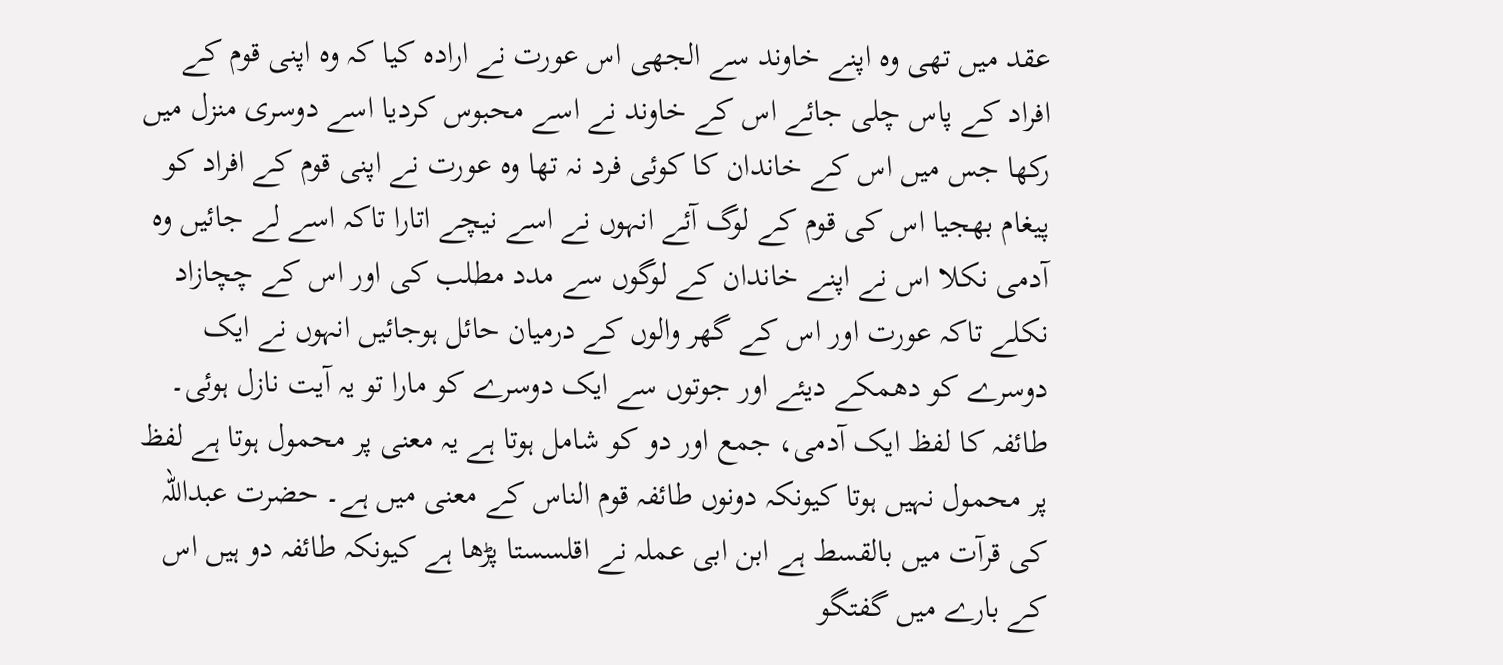عقد میں تھی وہ اپنے خاوند سے الجھی اس عورت نے ارادہ کیا کہ وہ اپنی قوم کے افراد کے پاس چلی جائے اس کے خاوند نے اسے محبوس کردیا اسے دوسری منزل میں رکھا جس میں اس کے خاندان کا کوئی فرد نہ تھا وہ عورت نے اپنی قوم کے افراد کو پیغام بھجیا اس کی قوم کے لوگ آئے انہوں نے اسے نیچے اتارا تاکہ اسے لے جائیں وہ آدمی نکلا اس نے اپنے خاندان کے لوگوں سے مدد مطلب کی اور اس کے چچازاد نکلے تاکہ عورت اور اس کے گھر والوں کے درمیان حائل ہوجائیں انہوں نے ایک دوسرے کو دھمکے دیئے اور جوتوں سے ایک دوسرے کو مارا تو یہ آیت نازل ہوئی۔ طائفہ کا لفظ ایک آدمی، جمع اور دو کو شامل ہوتا ہے یہ معنی پر محمول ہوتا ہے لفظ پر محمول نہیں ہوتا کیونکہ دونوں طائفہ قوم الناس کے معنی میں ہے۔ حضرت عبداللہ کی قرآت میں بالقسط ہے ابن ابی عملہ نے اقلسستا پڑھا ہے کیونکہ طائفہ دو ہیں اس کے بارے میں گفتگو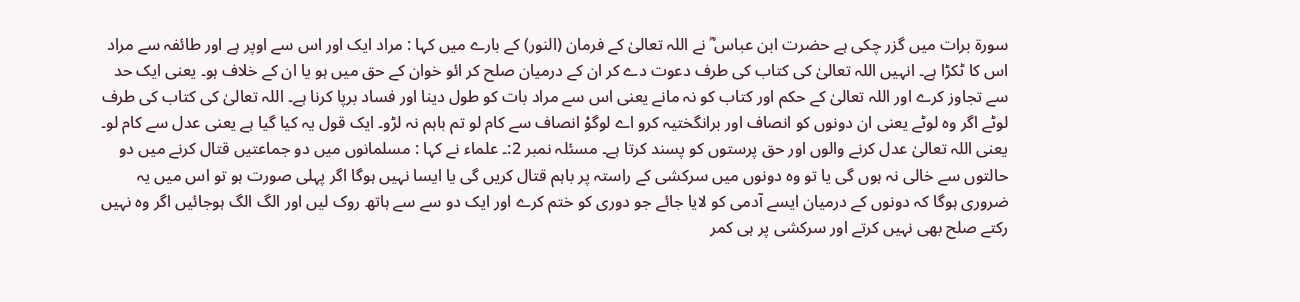سورة برات میں گزر چکی ہے حضرت ابن عباس ؓ نے اللہ تعالیٰ کے فرمان (النور) کے بارے میں کہا : مراد ایک اور اس سے اوپر ہے اور طائفہ سے مراد اس کا ٹکڑا ہے۔ انہیں اللہ تعالیٰ کی کتاب کی طرف دعوت دے کر ان کے درمیان صلح کر ائو خوان کے حق میں ہو یا ان کے خلاف ہو۔ یعنی ایک حد سے تجاوز کرے اور اللہ تعالیٰ کے حکم اور کتاب کو نہ مانے یعنی اس سے مراد بات کو طول دینا اور فساد برپا کرنا ہے۔ اللہ تعالیٰ کی کتاب کی طرف لوٹے اگر وہ لوٹے یعنی ان دونوں کو انصاف اور برانگختیہ کرو اے لوگوْ انصاف سے کام لو تم باہم نہ لڑو۔ ایک قول یہ کیا گیا ہے یعنی عدل سے کام لو۔ یعنی اللہ تعالیٰ عدل کرنے والوں اور حق پرستوں کو پسند کرتا ہے۔ مسئلہ نمبر 2:۔ علماء نے کہا : مسلمانوں میں دو جماعتیں قتال کرنے میں دو حالتوں سے خالی نہ ہوں گی یا تو وہ دونوں میں سرکشی کے راستہ پر باہم قتال کریں گی یا ایسا نہیں ہوگا اگر پہلی صورت ہو تو اس میں یہ ضروری ہوگا کہ دونوں کے درمیان ایسے آدمی کو لایا جائے جو دوری کو ختم کرے اور ایک دو سے سے ہاتھ روک لیں اور الگ الگ ہوجائیں اگر وہ نہیں رکتے صلح بھی نہیں کرتے اور سرکشی پر ہی کمر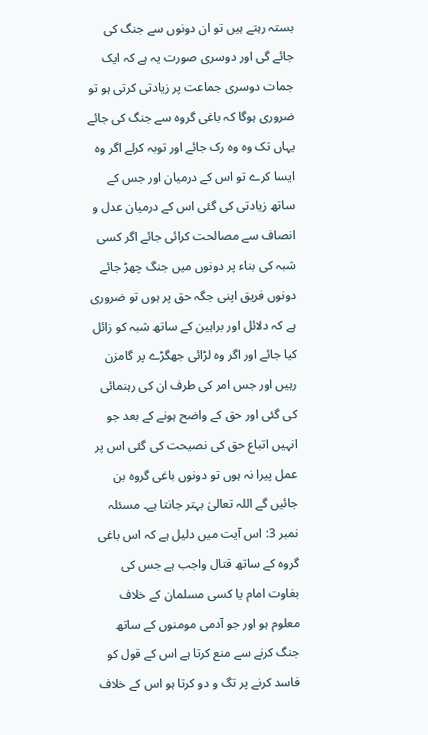بستہ رہتے ہیں تو ان دونوں سے جنگ کی جائے گی اور دوسری صورت یہ ہے کہ ایک جمات دوسری جماعت پر زیادتی کرتی ہو تو ضروری ہوگا کہ باغی گروہ سے جنگ کی جائے یہاں تک وہ وہ رک جائے اور توبہ کرلے اگر وہ ایسا کرے تو اس کے درمیان اور جس کے ساتھ زیادتی کی گئی اس کے درمیان عدل و انصاف سے مصالحت کرائی جائے اگر کسی شبہ کی بناء پر دونوں میں جنگ چھڑ جائے دونوں فریق اپنی جگہ حق پر ہوں تو ضروری ہے کہ دلائل اور براہین کے ساتھ شبہ کو زائل کیا جائے اور اگر وہ لڑائی جھگڑے پر گامزن رہیں اور جس امر کی طرف ان کی رہنمائی کی گئی اور حق کے واضح ہونے کے بعد جو انہیں اتباع حق کی نصیحت کی گئی اس پر عمل پیرا نہ ہوں تو دونوں باغی گروہ بن جائیں گے اللہ تعالیٰ بہتر جانتا ہے۔ مسئلہ نمبر 3: اس آیت میں دلیل ہے کہ اس باغی گروہ کے ساتھ قتال واجب ہے جس کی بغاوت امام یا کسی مسلمان کے خلاف معلوم ہو اور جو آدمی مومنوں کے ساتھ جنگ کرنے سے منع کرتا ہے اس کے قول کو فاسد کرنے پر تگ و دو کرتا ہو اس کے خلاف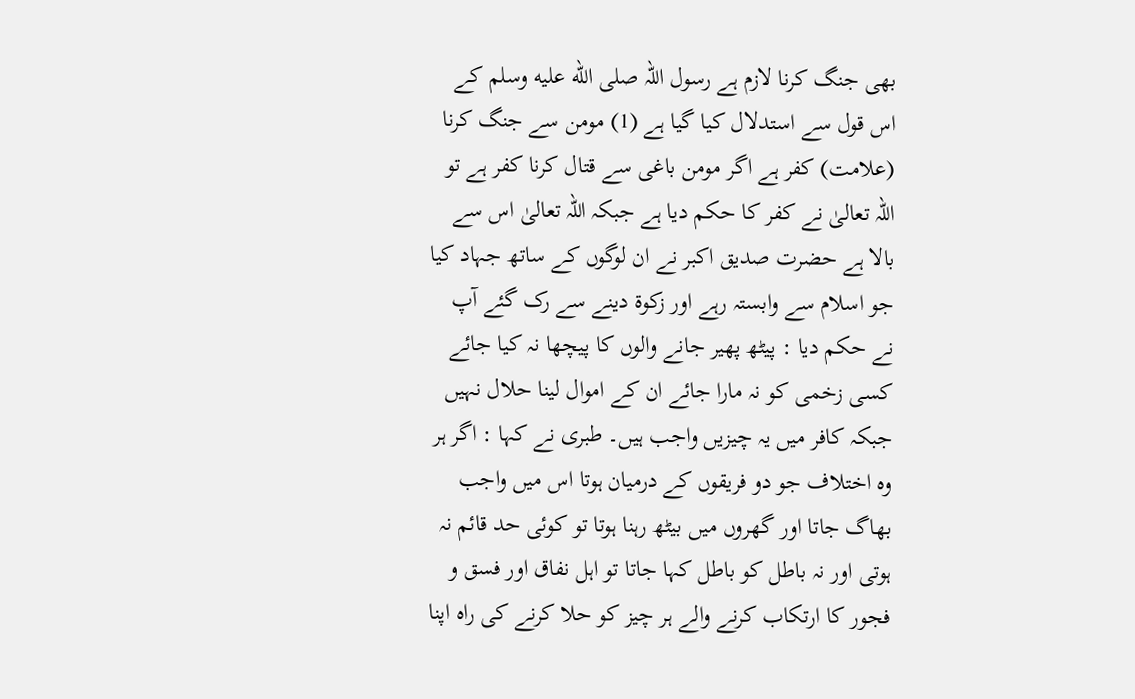بھی جنگ کرنا لازم ہے رسول اللہ صلى الله عليه وسلم کے اس قول سے استدلال کیا گیا ہے (1) مومن سے جنگ کرنا (علامت) کفر ہے اگر مومن باغی سے قتال کرنا کفر ہے تو اللہ تعالیٰ نے کفر کا حکم دیا ہے جبکہ اللہ تعالیٰ اس سے بالا ہے حضرت صدیق اکبر نے ان لوگوں کے ساتھ جہاد کیا جو اسلام سے وابستہ رہے اور زکوۃ دینے سے رک گئے آپ نے حکم دیا : پیٹھ پھیر جانے والوں کا پیچھا نہ کیا جائے کسی زخمی کو نہ مارا جائے ان کے اموال لینا حلال نہیں جبکہ کافر میں یہ چیزیں واجب ہیں۔ طبری نے کہا : اگر ہر وہ اختلاف جو دو فریقوں کے درمیان ہوتا اس میں واجب بھاگ جاتا اور گھروں میں بیٹھ رہنا ہوتا تو کوئی حد قائم نہ ہوتی اور نہ باطل کو باطل کہا جاتا تو اہل نفاق اور فسق و فجور کا ارتکاب کرنے والے ہر چیز کو حلا کرنے کی راہ اپنا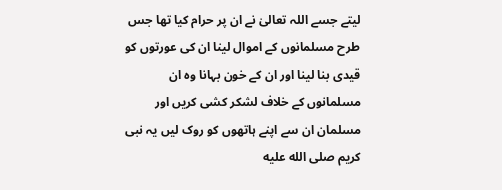لیتے جسے اللہ تعالیٰ نے ان پر حرام کیا تھا جس طرح مسلمانوں کے اموال لینا ان کی عورتوں کو قیدی بنا لینا اور ان کے خون بہانا وہ ان مسلمانوں کے خلاف لشکر کشی کریں اور مسلمان ان سے اپنے ہاتھوں کو روک لیں یہ نبی کریم صلى الله عليه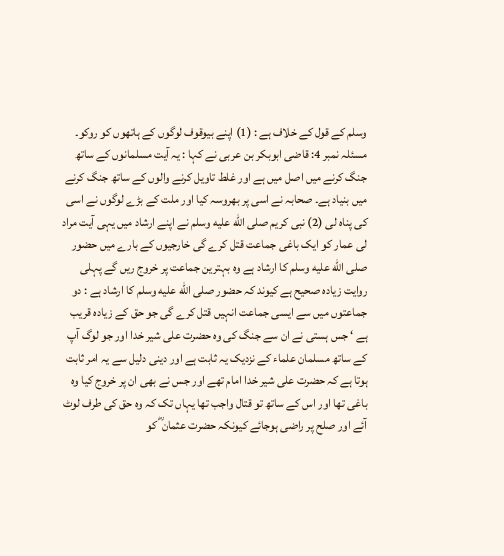وسلم کے قول کے خلاف ہے : (1) اپنے بیوقوف لوگوں کے ہاتھوں کو روکو۔ مسئلہ نمبر 4: قاضی ابوبکر بن عربی نے کہا : یہ آیت مسلمانوں کے ساتھ جنگ کرنے میں اصل میں ہے اور غلط تاویل کرنے والوں کے ساتھ جنگ کرنے میں بنیاد ہے۔ صحابہ نے اسی پر بھروسہ کیا اور ملت کے بڑے لوگوں نے اسی کی پناہ لی (2) نبی کریم صلى الله عليه وسلم نے اپنے ارشاد میں یہی آیت مراد لی عمار کو ایک باغی جماعت قتل کرے گی خارجیوں کے بارے میں حضور صلى الله عليه وسلم کا ارشاد ہے وہ بہترین جماعت پر خروج ریں گے پہلی روایت زیادہ صحیح ہے کیوند کہ حضور صلى الله عليه وسلم کا ارشاد ہے : دو جماعتوں میں سے ایسی جماعت انہیں قتل کرے گی جو حق کے زیادہ قریب ہے ‘ جس ہستی نے ان سے جنگ کی وہ حضرت علی شیر خدا اور جو لوگ آپ کے ساتھ مسلمان علماء کے نزدیک یہ ثابت ہے اور دینی دلیل سے یہ امر ثابت ہوتا ہے کہ حضرت علی شیر خدا امام تھے اور جس نے بھی ان پر خروج کیا وہ باغی تھا اور اس کے ساتھ تو قتال واجب تھا یہاں تک کہ وہ حق کی طرف لوٹ آئے اور صلح پر راضی ہوجائے کیونکہ حضرت عثمان ؓ کو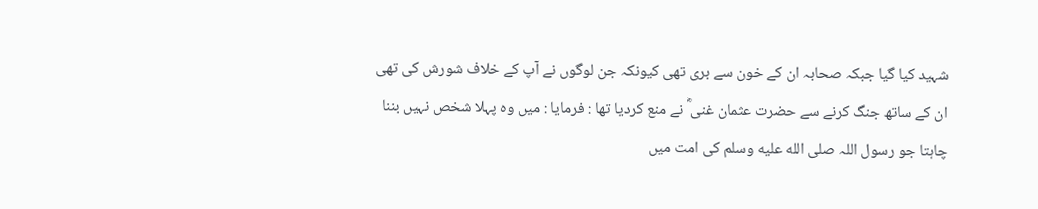شہید کیا گیا جبکہ صحابہ ان کے خون سے بری تھی کیونکہ جن لوگوں نے آپ کے خلاف شورش کی تھی ان کے ساتھ جنگ کرنے سے حضرت عثمان غنی ؓ نے منع کردیا تھا : فرمایا : میں وہ پہلا شخص نہیں بننا چاہتا جو رسول اللہ صلى الله عليه وسلم کی امت میں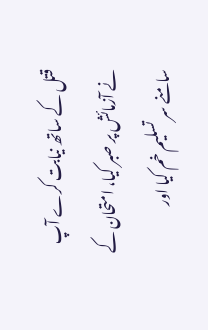قتل کے ساتھ نیابت کرے آپ نے آزمائش پر صبر کیا، امتحان کے سامنے سر تسلیم خم کیا اور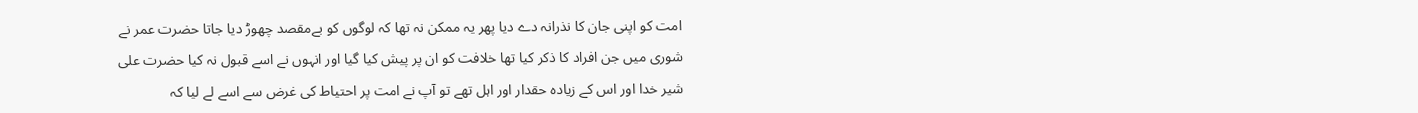امت کو اپنی جان کا نذرانہ دے دیا پھر یہ ممکن نہ تھا کہ لوگوں کو بےمقصد چھوڑ دیا جاتا حضرت عمر نے شوری میں جن افراد کا ذکر کیا تھا خلافت کو ان پر پیش کیا گیا اور انہوں نے اسے قبول نہ کیا حضرت علی شیر خدا اور اس کے زیادہ حقدار اور اہل تھے تو آپ نے امت پر احتیاط کی غرض سے اسے لے لیا کہ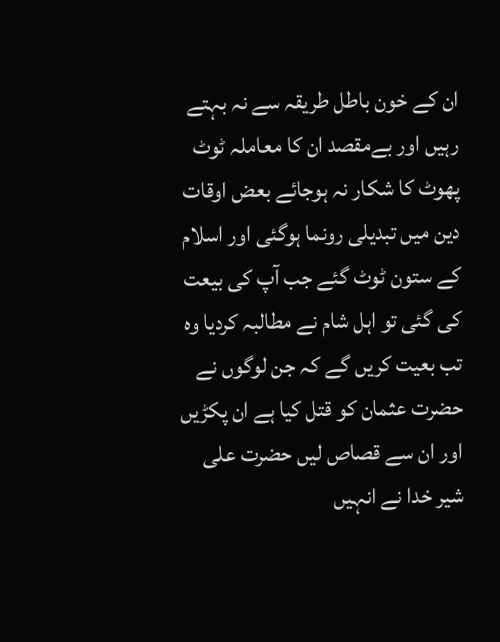ان کے خون باطل طریقہ سے نہ بہتے رہیں اور بےمقصد ان کا معاملہ ٹوٹ پھوٹ کا شکار نہ ہوجائے بعض اوقات دین میں تبدیلی رونما ہوگئی اور اسلام کے ستون ٹوٹ گئے جب آپ کی بیعت کی گئی تو اہل شام نے مطالبہ کردیا وہ تب بعیت کریں گے کہ جن لوگوں نے حضرت عثمان کو قتل کیا ہے ان پکڑیں اور ان سے قصاص لیں حضرت علی شیر خدا نے انہیں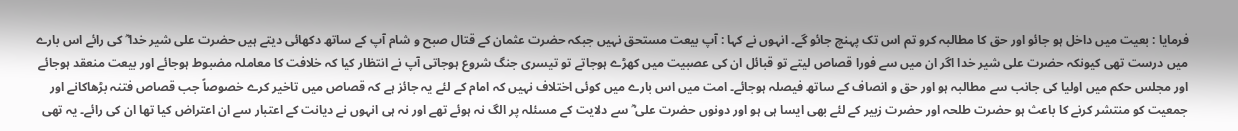فرمایا : بعیت میں داخل ہو جائو اور حق کا مطالبہ کرو تم اس تک پہنچ جائو گے۔ انہوں نے کہا : آپ بیعت مستحق نہیں جبکہ حضرت عثمان کے قتال صبح و شام آپ کے ساتھ دکھائی دیتے ہیں حضرت علی شیر خدا ؓ کی رائے اس بارے میں درست تھی کیونکہ حضرت علی شیر خدا اگر ان میں سے فورا قصاص لیتے تو قبائل ان کی عصبیت میں کھڑے ہوجاتے تو تیسری جنگ شروع ہوجاتی آپ نے انتظار کیا کہ خلافت کا معاملہ مضبوط ہوجائے اور بیعت منعقد ہوجائے اور مجلس حکم میں اولیا کی جانب سے مطالبہ ہو اور حق و انصاف کے ساتھ فیصلہ ہوجائے۔ امت میں اس بارے میں کوئی اختلاف نہیں کہ امام کے لئے یہ جائز ہے کہ قصاص میں تاخیر کرے خصوصاً جب قصاص فتنہ بڑھاکانے اور جمعیت کو منتشر کرنے کا باعث ہو حضرت طلحہ اور حضرت زبیر کے لئے بھی ایسا ہی ہو اور دونوں حضرت علی ؓ سے دلایت کے مسئلہ پر الگ نہ ہوئے تھے اور نہ ہی انہوں نے دیانت کے اعتبار سے ان اعتراض کیا تھا ان کی رائے۔ یہ تھی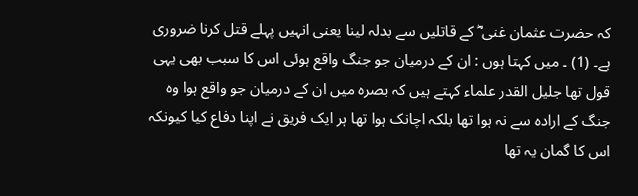کہ حضرت عثمان غنی ؓ کے قاتلیں سے بدلہ لینا یعنی انہیں پہلے قتل کرنا ضروری ہے۔ (1) ۔ میں کہتا ہوں : ان کے درمیان جو جنگ واقع ہوئی اس کا سبب بھی یہی قول تھا جلیل القدر علماء کہتے ہیں کہ بصرہ میں ان کے درمیان جو واقع ہوا وہ جنگ کے ارادہ سے نہ ہوا تھا بلکہ اچانک ہوا تھا ہر ایک فریق نے اپنا دفاع کیا کیونکہ اس کا گمان یہ تھا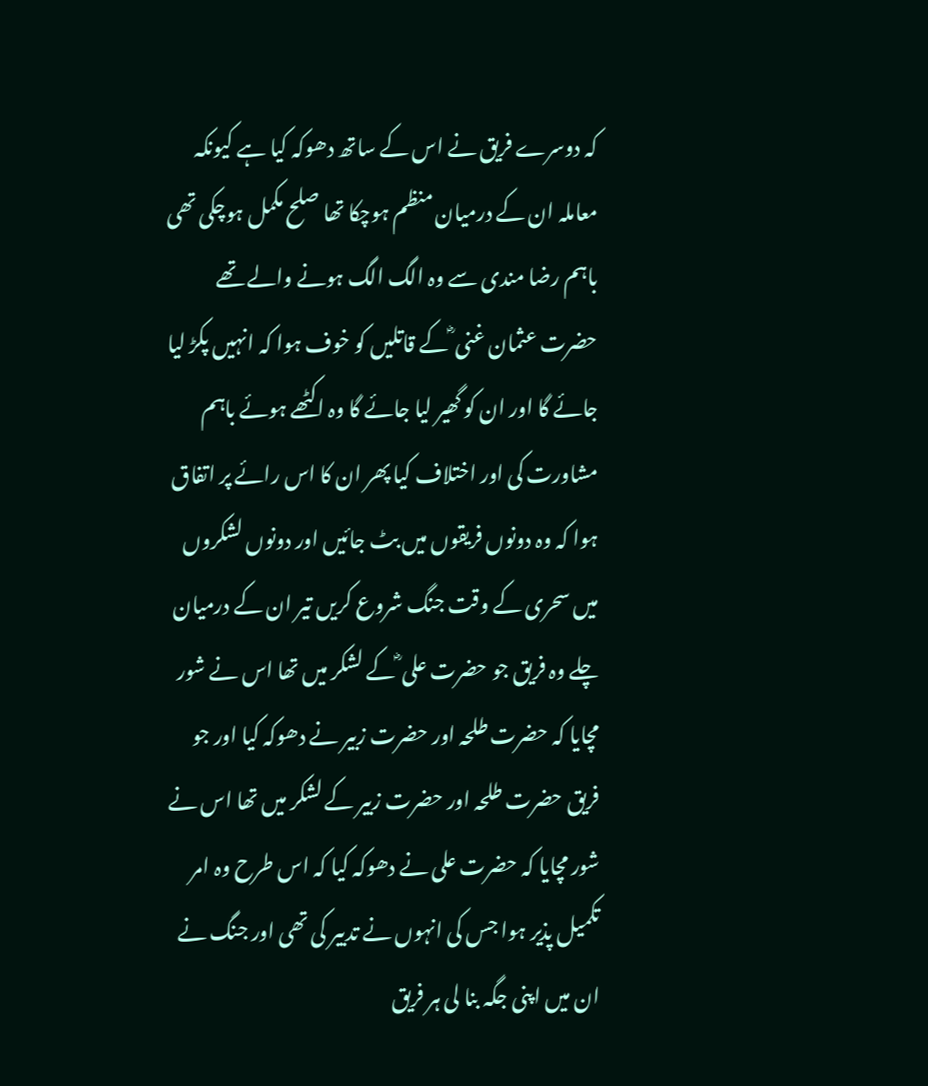کہ دوسرے فریق نے اس کے ساتھ دھوکہ کیا ہے کیونکہ معاملہ ان کے درمیان منظم ہوچکا تھا صلح مکمل ہوچکی تھی باہم رضا مندی سے وہ الگ الگ ہونے والے تھے حضرت عثمان غنی ؓ کے قاتلیں کو خوف ہوا کہ انہیں پکڑ لیا جائے گا اور ان کو گھیر لیا جائے گا وہ اکٹھے ہوئے باہم مشاورت کی اور اختلاف کیا پھر ان کا اس رائے پر اتفاق ہوا کہ وہ دونوں فریقوں میں بٹ جائیں اور دونوں لشکروں میں سحری کے وقت جنگ شروع کریں تیر ان کے درمیان چلے وہ فریق جو حضرت علی ؓ کے لشکر میں تھا اس نے شور مچایا کہ حضرت طلحہ اور حضرت زبیر نے دھوکہ کیا اور جو فریق حضرت طلحہ اور حضرت زبیر کے لشکر میں تھا اس نے شور مچایا کہ حضرت علی نے دھوکہ کیا کہ اس طرح وہ امر تکمیل پذیر ہوا جس کی انہوں نے تدبیر کی تھی اور جنگ نے ان میں اپنی جگہ بنا لی ہر فریق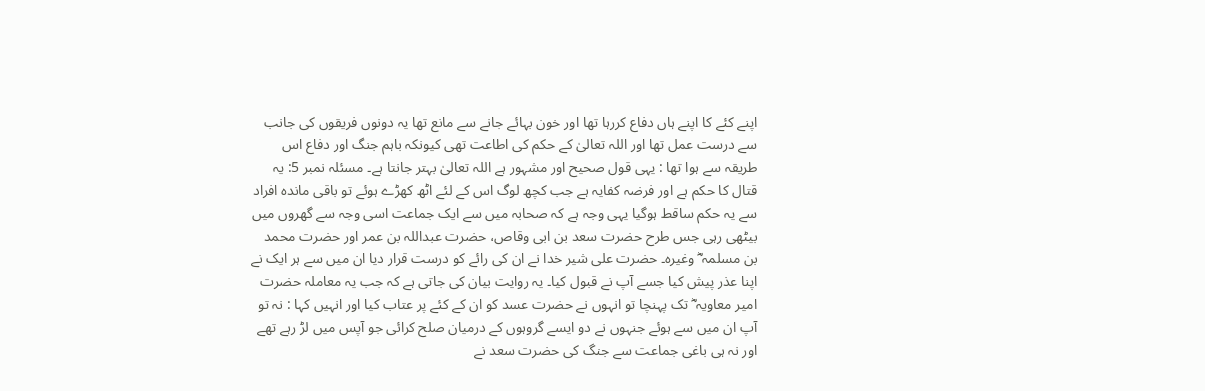اپنے کئے کا اپنے ہاں دفاع کررہا تھا اور خون بہائے جانے سے مانع تھا یہ دونوں فریقوں کی جانب سے درست عمل تھا اور اللہ تعالیٰ کے حکم کی اطاعت تھی کیونکہ باہم جنگ اور دفاع اس طریقہ سے ہوا تھا : یہی قول صحیح اور مشہور ہے اللہ تعالیٰ بہتر جانتا ہے۔ مسئلہ نمبر 5: یہ قتال کا حکم ہے اور فرضہ کفایہ ہے جب کچھ لوگ اس کے لئے اٹھ کھڑے ہوئے تو باقی ماندہ افراد سے یہ حکم ساقط ہوگیا یہی وجہ ہے کہ صحابہ میں سے ایک جماعت اسی وجہ سے گھروں میں بیٹھی رہی جس طرح حضرت سعد بن ابی وقاص، حضرت عبداللہ بن عمر اور حضرت محمد بن مسلمہ ؓ وغیرہ۔ حضرت علی شیر خدا نے ان کی رائے کو درست قرار دیا ان میں سے ہر ایک نے اپنا عذر پیش کیا جسے آپ نے قبول کیا۔ یہ روایت بیان کی جاتی ہے کہ جب یہ معاملہ حضرت امیر معاویہ ؓ تک پہنچا تو انہوں نے حضرت عسد کو ان کے کئے پر عتاب کیا اور انہیں کہا : نہ تو آپ ان میں سے ہوئے جنہوں نے دو ایسے گروہوں کے درمیان صلح کرائی جو آپس میں لڑ رہے تھے اور نہ ہی باغی جماعت سے جنگ کی حضرت سعد نے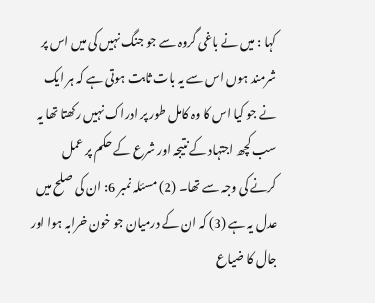کہا : میں نے باغی گروہ سے جو جنگ نہیں کی میں اس پر شرمند ہوں اس سے یہ بات ثابت ہوتی ہے کہ ہر ایک نے جو کیا اس کا وہ کامل طور پر ادراک نہیں رکھتا تھا یہ سب کچھ اجتہاد کے نتیجہ اور شرع کے حکم پر عمل کرنے کی وجہ سے تھا۔ (2) مسئلہ نمبر 6: ان کی صلح میں عدل یہ ہے (3) کہ ان کے درمیان جو خون خرابہ ہوا اور جال کا ضیاع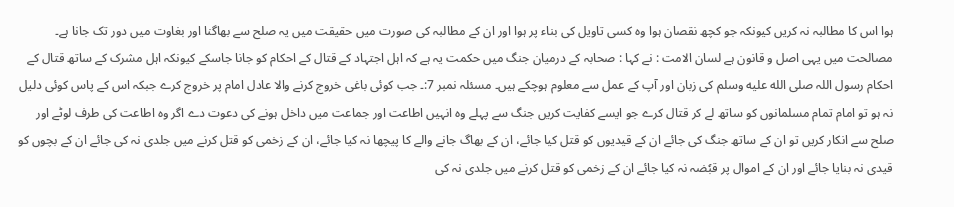ہوا اس کا مطالبہ نہ کریں کیونکہ جو کچھ نقصان ہوا وہ کسی تاویل کی بناء پر ہوا اور ان کے مطالبہ کی صورت میں حقیقت میں یہ صلح سے بھاگنا اور بغاوت میں دور تک جانا ہے۔ مصالحت میں یہی اصل و قانون ہے لسان الامت : نے کہا : صحابہ کے درمیان جنگ میں حکمت یہ ہے کہ اہل اجتہاد کے قتال کے احکام کو جانا جاسکے کیونکہ اہل مشرک کے ساتھ قتال کے احکام رسول اللہ صلى الله عليه وسلم کی زبان اور آپ کے عمل سے معلوم ہوچکے ہیں۔ مسئلہ نمبر 7:۔ جب کوئی باغی خروج کرنے والا عادل امام پر خروج کرے جبکہ اس کے پاس کوئی دلیل نہ ہو تو امام تمام مسلمانوں کو ساتھ لے کر قتال کرے جو ایسے کفایت کریں جنگ سے پہلے وہ انہیں اطاعت اور جماعت میں داخل ہونے کی دعوت دے اگر وہ اطاعت کی طرف لوٹے اور صلح سے انکار کریں تو ان کے ساتھ جنگ کی جائے ان کے قیدیوں کو قتل کیا جائے، ان کے بھاگ جانے والے کا پیچھا نہ کیا جائے، ان کے زخمی کو قتل کرنے میں جلدی نہ کی جائے ان کے بچوں کو قیدی نہ بنایا جائے اور ان کے اموال پر قبٗضہ نہ کیا جائے ان کے زخمی کو قتل کرنے میں جلدی نہ کی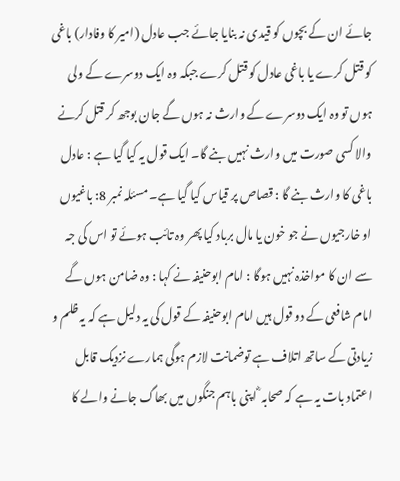جائے ان کے بچوں کو قیدی نہ بنایا جائے جب عادل (امیر کا وفادار) باغی کو قتل کرے یا باغی عادل کو قتل کرے جبکہ وہ ایک دوسرے کے ولی ہوں تو وہ ایک دوسرے کے وارث نہ ہوں گے جان بوجھ کر قتل کرنے والا کسی صورت میں وارث نہیں بنے گا۔ ایک قول یہ کیا گیا ہے : عادل باغی کا وارث بنے گا : قصاص پر قیاس کیا گیا ہے۔ مسئلہ نمبر 8: باغیوں او خارجیوں نے جو خون یا مال برباد کیا پھر وہ تائب ہوئے تو اس کی جہ سے ان کا مواخذہ نہیں ہوگا : امام ابوحنیفہ نے کہا : وہ ضامن ہوں گے امام شافعی کے دو قول ہیں امام ابوحنیفہ کے قول کی یہ دلیل ہے کہ یہ ظلم و زیادتی کے ساتھ اتلاف ہے توضمانت لازم ہوگی ہمارے نزدیک قابل اعتماد بات یہ ہے کہ صحابہ ؓ اپنی باہم جنگوں میں بھاگ جانے والے کا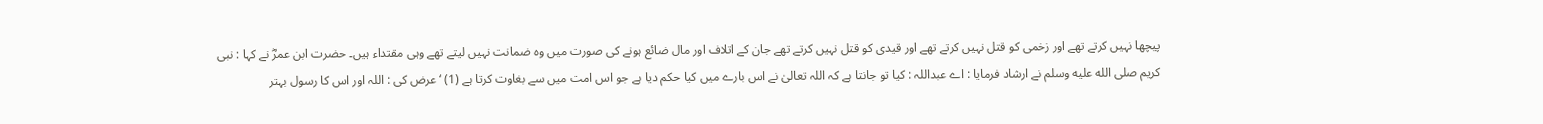پیچھا نہیں کرتے تھے اور زخمی کو قتل نہیں کرتے تھے اور قیدی کو قتل نہیں کرتے تھے جان کے اتلاف اور مال ضائع ہونے کی صورت میں وہ ضمانت نہیں لیتے تھے وہی مقتداء ہیں۔ حضرت ابن عمرؓ نے کہا : نبی کریم صلى الله عليه وسلم نے ارشاد فرمایا : اے عبداللہ : کیا تو جانتا ہے کہ اللہ تعالیٰ نے اس بارے میں کیا حکم دیا ہے جو اس امت میں سے بغاوت کرتا ہے (1) ‘ عرض کی : اللہ اور اس کا رسول بہتر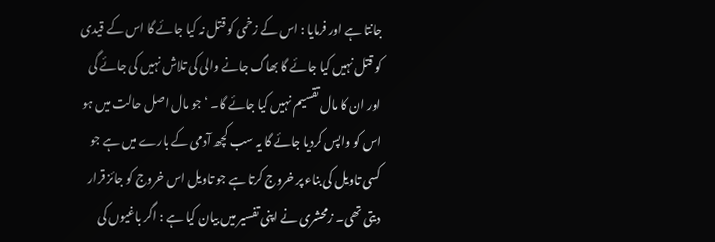جانتا ہے اور فرمایا : اس کے زخمی کو قتل نہ کیا جائے گا اس کے قیدی کو قتل نہیں کیا جائے گا بھاگ جانے والی کی تلاش نہیں کی جائے گی اور ان کا مال تقسیم نہیں کیا جائے گا۔ ‘ جو مال اصل حالت میں ہو اس کو واپس کردیا جائے گا یہ سب کچھ آدمی کے بارے میں ہے جو کسی تاویل کی بناء پر خروج کرتا ہے جو تاویل اس خروج کو جائز قرار دیتی تھی۔ زمحشری نے اپنی تفسیر میں بیان کیا ہے : اگر باغیوں کی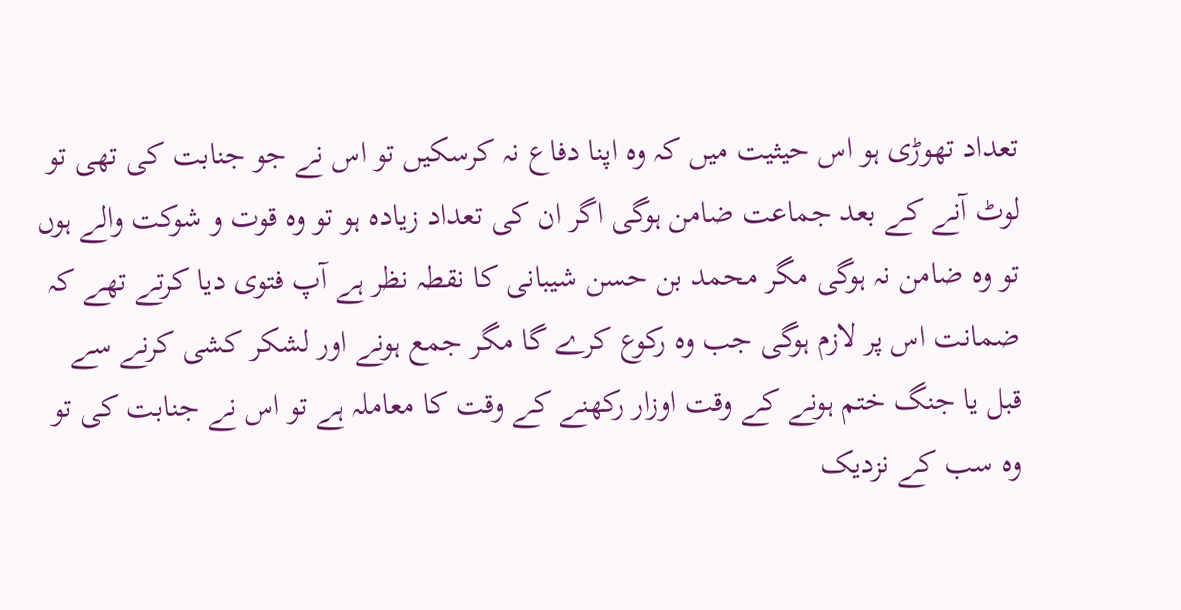تعداد تھوڑی ہو اس حیثیت میں کہ وہ اپنا دفاع نہ کرسکیں تو اس نے جو جنابت کی تھی تو لوٹ آنے کے بعد جماعت ضامن ہوگی اگر ان کی تعداد زیادہ ہو تو وہ قوت و شوکت والے ہوں تو وہ ضامن نہ ہوگی مگر محمد بن حسن شیبانی کا نقطہ نظر ہے آپ فتوی دیا کرتے تھے کہ ضمانت اس پر لازم ہوگی جب وہ رکوع کرے گا مگر جمع ہونے اور لشکر کشی کرنے سے قبل یا جنگ ختم ہونے کے وقت اوزار رکھنے کے وقت کا معاملہ ہے تو اس نے جنابت کی تو وہ سب کے نزدیک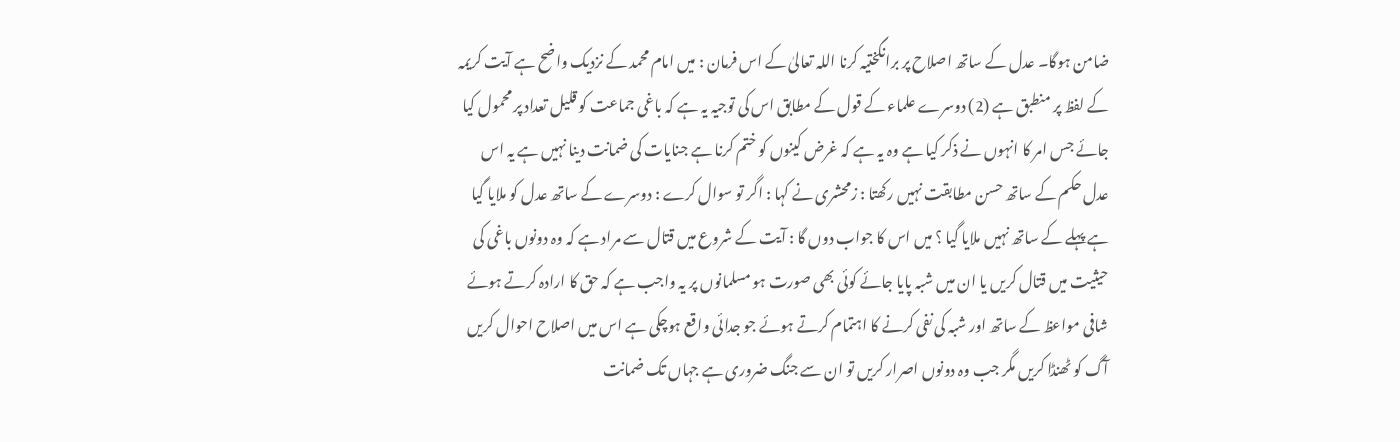ضامن ہوگا۔ عدل کے ساتھ اصلاح پر برانگختیہ کرنا اللہ تعالیٰ کے اس فرمان : میں امام محمد کے نزدیک واضح ہے آیت کریمہ کے لفظ پر منطبق ہے (2) دوسرے علماء کے قول کے مطابق اس کی توجیہ یہ ہے کہ باغی جماعت کو قلیل تعداد پر محمول کیا جائے جس امر کا انہوں نے ذکر کیا ہے وہ یہ ہے کہ غرض کینوں کو ختم کرنا ہے جنایات کی ضمانت دینا نہیں ہے یہ اس عدل حکم کے ساتھ حسن مطابقت نہیں رکھتا : زمحشری نے کہا : اگر تو سوال کرے : دوسرے کے ساتھ عدل کو ملایا گیا ہے پہلے کے ساتھ نہیں ملایا گیا ؟ میں اس کا جواب دوں گا : آیت کے شروع میں قتال سے مراد ہے کہ وہ دونوں باغی کی حیثیت میں قتال کریں یا ان میں شبہ پایا جائے کوئی بھی صورت ہو مسلمانوں پر یہ واجب ہے کہ حق کا ارادہ کرتے ہوئے شافی مواعظ کے ساتھ اور شبہ کی نفی کرنے کا اہتمام کرتے ہوئے جو جدائی واقع ہوچکی ہے اس میں اصلاح احوال کریں آگ کو ٹھنڈا کریں مگر جب وہ دونوں اصرار کریں تو ان سے جنگ ضروری ہے جہاں تک ضمانت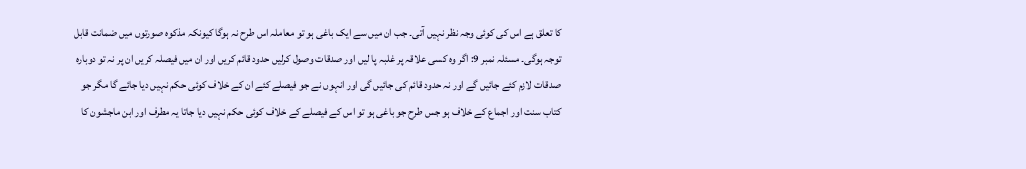کا تعلق ہے اس کی کوئی وجہ نظر نہیں آتی۔ جب ان میں سے ایک باغی ہو تو معاملہ اس طرح نہ ہوگا کیونکہ مذکوہ صورتوں میں ضمانت قابل توجہ ہوگی۔ مسئلہ نمبر 9: اگر وہ کسی علاقہ پر غلبہ پا لیں اور صدقات وصول کرلیں حدود قائم کریں اور ان میں فیصلہ کریں ان پر نہ تو دوبارہ صدقات لازم کئے جائیں گے اور نہ حدود قائم کی جائیں گی اور انہوں نے جو فیصلے کئے ان کے خلاف کوئی حکم نہیں دیا جائے گا مگر جو کتاب سنت اور اجماع کے خلاف ہو جس طرح جو باغی ہو تو اس کے فیصلے کے خلاف کوئی حکم نہیں دیا جاتا یہ مطرف اور ابن ماجشون کا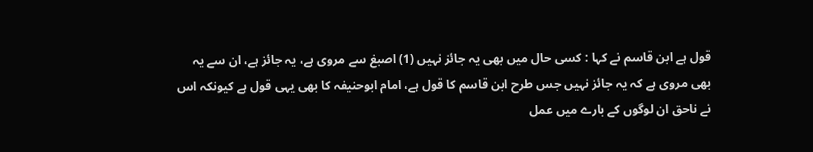قول ہے ابن قاسم نے کہا : کسی حال میں بھی یہ جائز نہیں (1) اصبغ سے مروی ہے، یہ جائز ہے، ان سے یہ بھی مروی ہے کہ یہ جائز نہیں جس طرح ابن قاسم کا قول ہے، امام ابوحنیفہ کا بھی یہی قول ہے کیونکہ اس نے ناحق ان لوگوں کے بارے میں عمل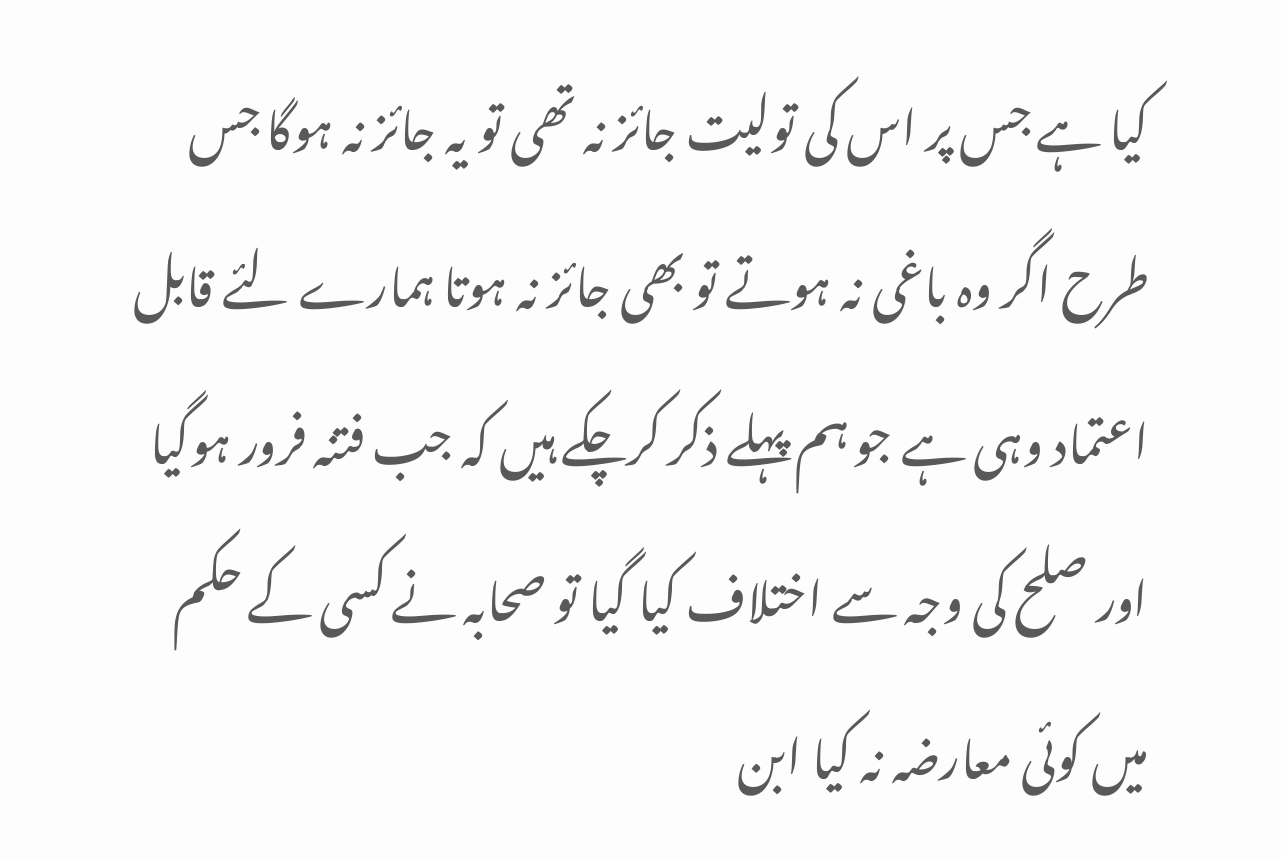کیا ہے جس پر اس کی تولیت جائز نہ تھی تو یہ جائز نہ ہوگا جس طرح اگر وہ باغی نہ ہوتے تو بھی جائز نہ ہوتا ہمارے لئے قابل اعتماد وہی ہے جو ہم پہلے ذکر کرچکے ہیں کہ جب فتنہ فرور ہوگیا اور صلح کی وجہ سے اختلاف کیا گیا تو صحابہ نے کسی کے حکم میں کوئی معارضہ نہ کیا ابن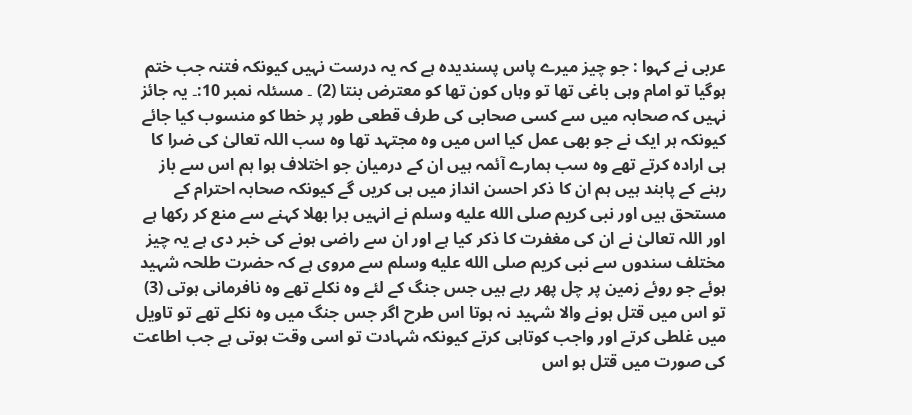عربی نے کہوا : جو چیز میرے پاس پسندیدہ ہے کہ یہ درست نہیں کیونکہ فتنہ جب ختم ہوگیا تو امام وہی باغی تھا تو وہاں کون تھا کو معترض بنتا (2) ۔ مسئلہ نمبر 10:۔ یہ جائز نہیں کہ صحابہ میں سے کسی صحابی کی طرف قطعی طور پر خطا کو منسوب کیا جائے کیونکہ ہر ایک نے جو بھی عمل کیا اس میں وہ مجتہد تھا وہ سب اللہ تعالیٰ کی ضرا کا ہی ارادہ کرتے تھے وہ سب ہمارے آئمہ ہیں ان کے درمیان جو اختلاف ہوا ہم اس سے باز رہنے کے پابند ہیں ہم ان کا ذکر احسن انداز میں ہی کریں گے کیونکہ صحابہ احترام کے مستحق ہیں اور نبی کریم صلى الله عليه وسلم نے انہیں برا بھلا کہنے سے منع کر رکھا ہے اور اللہ تعالیٰ نے ان کی مغفرت کا ذکر کیا ہے اور ان سے راضی ہونے کی خبر دی ہے یہ چیز مختلف سندوں سے نبی کریم صلى الله عليه وسلم سے مروی ہے کہ حضرت طلحہ شہید ہوئے جو روئے زمین پر چل پھر رہے ہیں جس جنگ کے لئے وہ نکلے تھے وہ نافرمانی ہوتی (3) تو اس میں قتل ہونے والا شہید نہ ہوتا اس طرح اگر جس جنگ میں وہ نکلے تھے تو تاویل میں غلطی کرتے اور واجب کوتاہی کرتے کیونکہ شہادت تو اسی وقت ہوتی ہے جب اطاعت کی صورت میں قتل ہو اس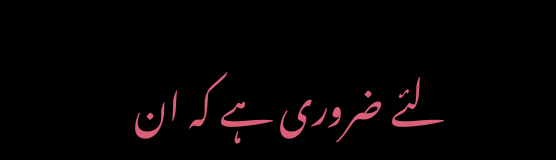لئے ضروری ہے کہ ان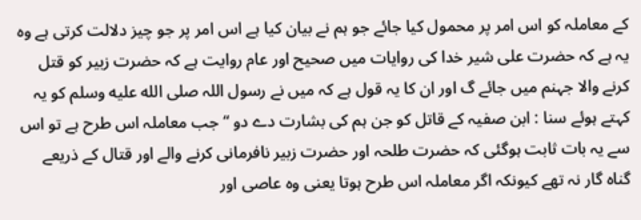کے معاملہ کو اس امر پر محمول کیا جائے جو ہم نے بیان کیا ہے اس امر پر جو چیز دلالت کرتی ہے وہ یہ ہے کہ حضرت علی شیر خدا کی روایات میں صحیح اور عام روایت ہے کہ حضرت زبیر کو قتل کرنے والا جہنم میں جائے گ اور ان کا یہ قول ہے کہ میں نے رسول اللہ صلى الله عليه وسلم کو یہ کہتے ہوئے سنا : ابن صفیہ کے قاتل کو جن ہم کی بشارت دے دو “ جب معاملہ اس طرح ہے تو اس سے یہ بات ثابت ہوگئی کہ حضرت طلحہ اور حضرت زبیر نافرمانی کرنے والے اور قتال کے ذریعے گناہ گار نہ تھے کیونکہ اگر معاملہ اس طرح ہوتا یعنی وہ عاصی اور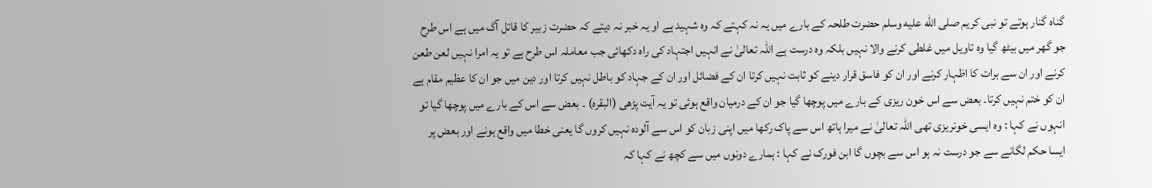گناہ گنار ہوتے تو نبی کریم صلى الله عليه وسلم حضرت طلحہ کے بارے میں یہ نہ کہتے کہ وہ شہید ہے او یہ خبر نہ دیتے کہ حضرت زبیر کا قاتل آگ میں ہے اس طرح جو گھر میں بیٹھ گیا وہ تاویل میں غلطی کرنے والا نہیں بلکہ وہ درست ہے اللہ تعالیٰ نے انہیں اجتہاد کی راہ دکھائی جب معاملہ اس طرح ہے تو یہ امرا نہیں لعن طعن کرنے اور ان سے برات کا اظہار کرنے اور ان کو فاسق قرار دینے کو ثابت نہیں کرتا ان کے فضائل اور ان کے جہاد کو باطل نہیں کرتا اور دین میں جو ان کا عظیم مقام ہے ان کو ختم نہیں کرتا۔ بعض سے اس خون ریزی کے بارے میں پوچھا گیا جو ان کے درمیان واقع ہوئی تو یہ آیت پڑھی (البقرہ) ۔ بعض سے اس کے بارے میں پوچھا گیا تو انہوں نے کہا : وہ ایسی خونریزی تھی اللہ تعالیٰ نے میرا ہاتھ اس سے پاک رکھا میں اپنی زبان کو اس سے آلودہ نہیں کروں گا یعنی خطا میں واقع ہونے اور بعض پر ایسا حکم لگانے سے جو درست نہ ہو اس سے بچوں گا ابن فورک نے کہا : ہمارے دونوں میں سے کچھ نے کہا کہ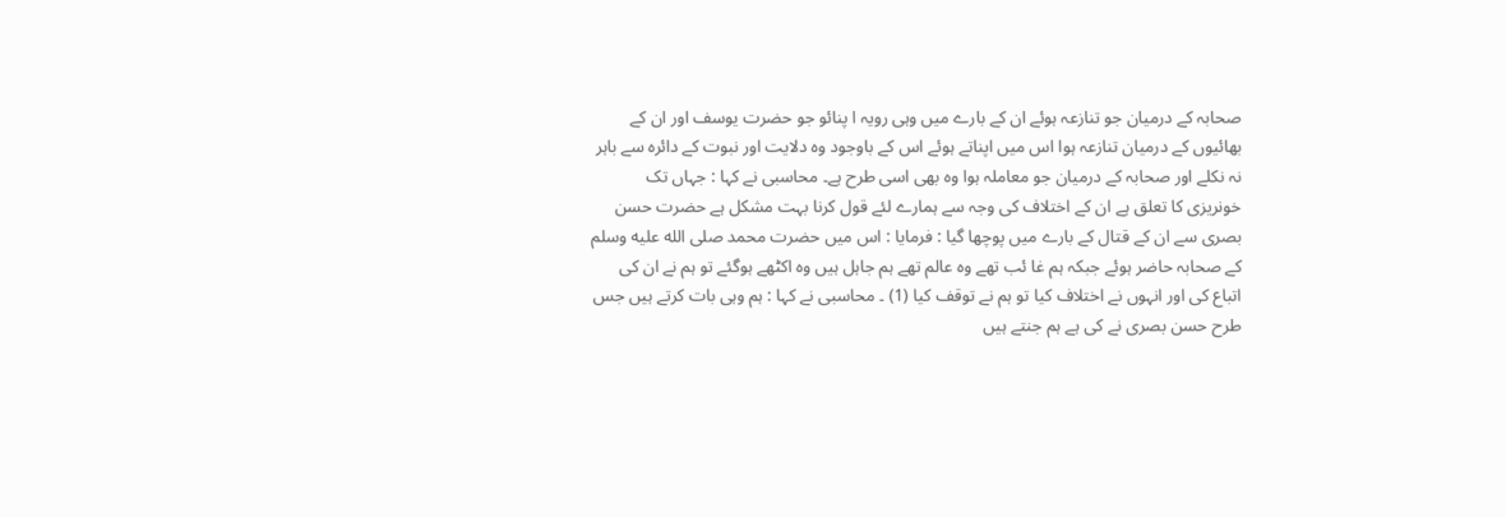صحابہ کے درمیان جو تنازعہ ہوئے ان کے بارے میں وہی رویہ ا پنائو جو حضرت یوسف اور ان کے بھائیوں کے درمیان تنازعہ ہوا اس میں اپناتے ہوئے اس کے باوجود وہ دلایت اور نبوت کے دائرہ سے باہر نہ نکلے اور صحابہ کے درمیان جو معاملہ ہوا وہ بھی اسی طرح ہے۔ محاسبی نے کہا : جہاں تک خونریزی کا تعلق ہے ان کے اختلاف کی وجہ سے ہمارے لئے قول کرنا بہت مشکل ہے حضرت حسن بصری سے ان کے قتال کے بارے میں پوچھا گیا : فرمایا : اس میں حضرت محمد صلى الله عليه وسلم کے صحابہ حاضر ہوئے جبکہ ہم غا ئب تھے وہ عالم تھے ہم جاہل ہیں وہ اکٹھے ہوگئے تو ہم نے ان کی اتباع کی اور انہوں نے اختلاف کیا تو ہم نے توقف کیا (1) ۔ محاسبی نے کہا : ہم وہی بات کرتے ہیں جس طرح حسن بصری نے کی ہے ہم جنتے ہیں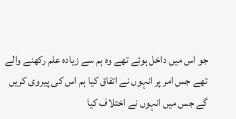جو اس میں داخل ہوئے تھے وہ ہم سے زیادہ علم رکھنے والے تھے جس امر پر انہوں نے اتفاق کیا ہم اس کی پیروی کریں گے جس میں انہوں نے اختلاف کیا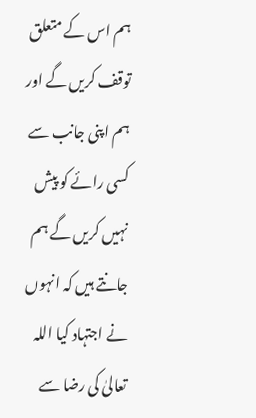ہم اس کے متعلق توقف کریں گے اور ہم اپنی جانب سے کسی رائے کو پیش نہیں کریں گے ہم جانتے ہیں کہ انہوں نے اجتہاد کیا اللہ تعالیٰ کی رضا سے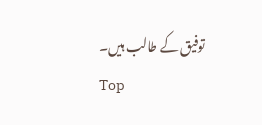توفیق کے طالب ہیں۔
Top